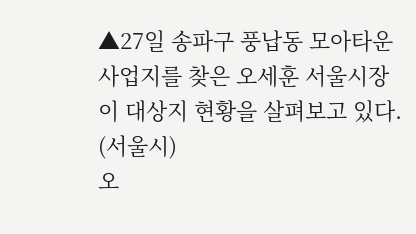▲27일 송파구 풍납동 모아타운 사업지를 찾은 오세훈 서울시장이 대상지 현황을 살펴보고 있다. (서울시)
오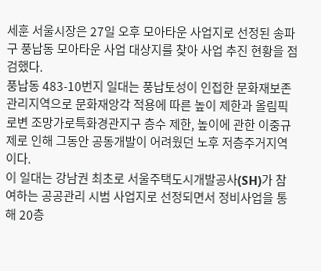세훈 서울시장은 27일 오후 모아타운 사업지로 선정된 송파구 풍납동 모아타운 사업 대상지를 찾아 사업 추진 현황을 점검했다.
풍납동 483-10번지 일대는 풍납토성이 인접한 문화재보존관리지역으로 문화재앙각 적용에 따른 높이 제한과 올림픽로변 조망가로특화경관지구 층수 제한, 높이에 관한 이중규제로 인해 그동안 공동개발이 어려웠던 노후 저층주거지역이다.
이 일대는 강남권 최초로 서울주택도시개발공사(SH)가 참여하는 공공관리 시범 사업지로 선정되면서 정비사업을 통해 20층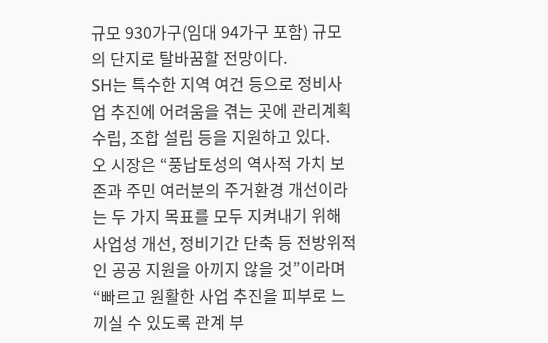규모 930가구(임대 94가구 포함) 규모의 단지로 탈바꿈할 전망이다.
SH는 특수한 지역 여건 등으로 정비사업 추진에 어려움을 겪는 곳에 관리계획 수립, 조합 설립 등을 지원하고 있다.
오 시장은 “풍납토성의 역사적 가치 보존과 주민 여러분의 주거환경 개선이라는 두 가지 목표를 모두 지켜내기 위해 사업성 개선, 정비기간 단축 등 전방위적인 공공 지원을 아끼지 않을 것”이라며 “빠르고 원활한 사업 추진을 피부로 느끼실 수 있도록 관계 부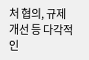처 협의, 규제 개선 등 다각적인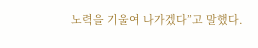노력을 기울여 나가겠다”고 말했다.